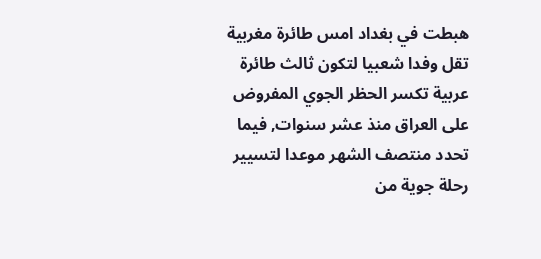هبطت في بغداد امس طائرة مغربية تقل وفدا شعبيا لتكون ثالث طائرة عربية تكسر الحظر الجوي المفروض على العراق منذ عشر سنوات, فيما تحدد منتصف الشهر موعدا لتسيير رحلة جوية من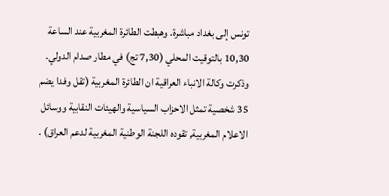تونس إلى بغداد مباشرة. وهبطت الطائرة المغربية عند الساعة 10,30 بالتوقيت المحلي (7,30 تج) في مطار صدام الدولي. وذكرت وكالة الانباء العراقية ان الطائرة المغربية (تقل وفدا يضم 35 شخصية تمثل الاحزاب السياسية والهيئات النقابية ووسائل الاعلام المغربية, تقوده اللجنة الوطنية المغربية لدعم العراق) .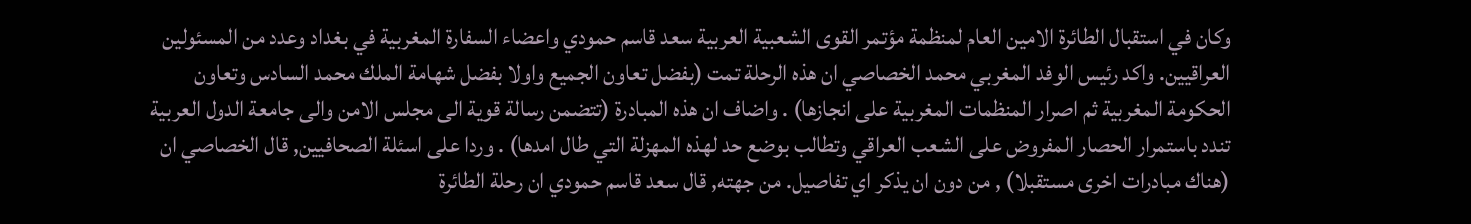وكان في استقبال الطائرة الامين العام لمنظمة مؤتمر القوى الشعبية العربية سعد قاسم حمودي واعضاء السفارة المغربية في بغداد وعدد من المسئولين العراقيين. واكد رئيس الوفد المغربي محمد الخصاصي ان هذه الرحلة تمت (بفضل تعاون الجميع واولا بفضل شهامة الملك محمد السادس وتعاون الحكومة المغربية ثم اصرار المنظمات المغربية على انجازها) . واضاف ان هذه المبادرة (تتضمن رسالة قوية الى مجلس الامن والى جامعة الدول العربية تندد باستمرار الحصار المفروض على الشعب العراقي وتطالب بوضع حد لهذه المهزلة التي طال امدها) . وردا على اسئلة الصحافيين, قال الخصاصي ان (هناك مبادرات اخرى مستقبلا) , من دون ان يذكر اي تفاصيل. من جهته, قال سعد قاسم حمودي ان رحلة الطائرة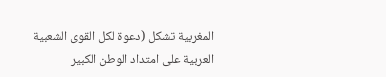المغربية تشكل (دعوة لكل القوى الشعبية العربية على امتداد الوطن الكبير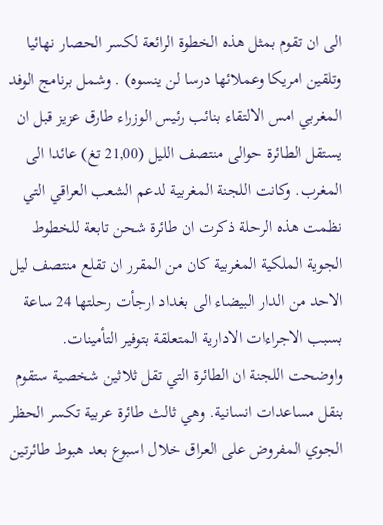الى ان تقوم بمثل هذه الخطوة الرائعة لكسر الحصار نهائيا وتلقين امريكا وعملائها درسا لن ينسوه) . وشمل برنامج الوفد المغربي امس الالتقاء بنائب رئيس الوزراء طارق عزيز قبل ان يستقل الطائرة حوالى منتصف الليل (21,00 تغ) عائدا الى المغرب. وكانت اللجنة المغربية لدعم الشعب العراقي التي نظمت هذه الرحلة ذكرت ان طائرة شحن تابعة للخطوط الجوية الملكية المغربية كان من المقرر ان تقلع منتصف ليل الاحد من الدار البيضاء الى بغداد ارجأت رحلتها 24 ساعة بسبب الاجراءات الادارية المتعلقة بتوفير التأمينات. واوضحت اللجنة ان الطائرة التي تقل ثلاثين شخصية ستقوم بنقل مساعدات انسانية. وهي ثالث طائرة عربية تكسر الحظر الجوي المفروض على العراق خلال اسبوع بعد هبوط طائرتين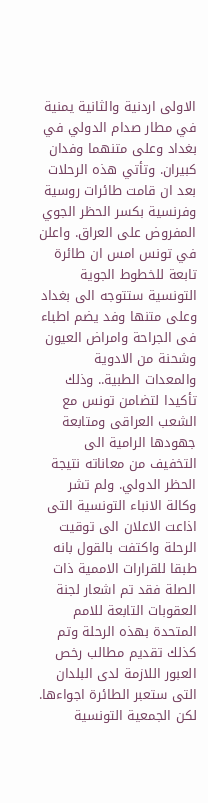الاولى اردنية والثانية يمنية في مطار صدام الدولي في بغداد وعلى متنهما وفدان كبيران. وتأتي هذه الرحلات بعد ان قامت طائرات روسية وفرنسية بكسر الحظر الجوي المفروض على العراق. واعلن في تونس امس ان طائرة تابعة للخطوط الجوية التونسية ستتوجه الى بغداد وعلى متنها وفد يضم اطباء فى الجراحة وامراض العيون وشحنة من الادوية والمعدات الطبية.. وذلك تأكيدا لتضامن تونس مع الشعب العراقى ومتابعة جهودها الرامية الى التخفيف من معاناته نتيجة الحظر الدولي. ولم تشر وكالة الانباء التونسية التى اذاعت الاعلان الى توقيت الرحلة واكتفت بالقول بانه طبقا للقرارات الاممية ذات الصلة فقد تم اشعار لجنة العقوبات التابعة للامم المتحدة بهذه الرحلة وتم كذلك تقديم مطالب رخص العبور اللازمة لدى البلدان التى ستعبر الطائرة اجواءها. لكن الجمعية التونسية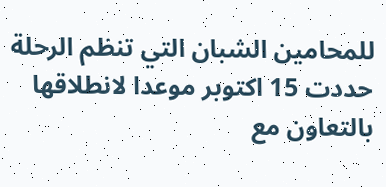للمحامين الشبان التي تنظم الرحلة حددت 15 اكتوبر موعدا لانطلاقها بالتعاون مع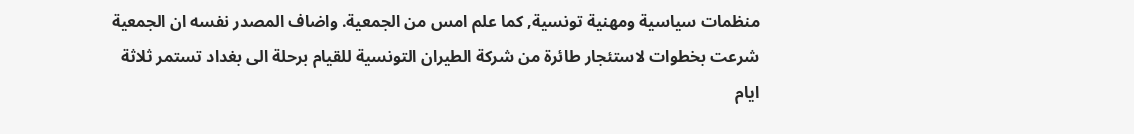منظمات سياسية ومهنية تونسية, كما علم امس من الجمعية. واضاف المصدر نفسه ان الجمعية شرعت بخطوات لاستئجار طائرة من شركة الطيران التونسية للقيام برحلة الى بغداد تستمر ثلاثة ايام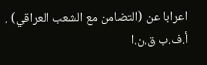اعرابا عن (التضامن مع الشعب العراقي) . أ.ف.ب ق.ن.ا